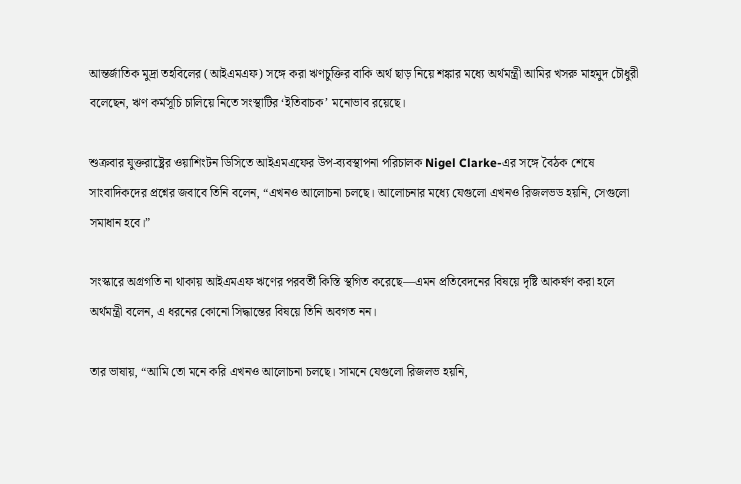আন্তর্জাতিক মুদ্রা তহবিলের (আইএমএফ) সঙ্গে করা ঋণচুক্তির বাকি অর্থ ছাড় নিয়ে শঙ্কার মধ্যে অর্থমন্ত্রী আমির খসরু মাহমুদ চৌধুরী বলেছেন, ঋণ কর্মসূচি চালিয়ে নিতে সংস্থাটির ‘ইতিবাচক’ মনোভাব রয়েছে।

শুক্রবার যুক্তরাষ্ট্রের ওয়াশিংটন ডিসিতে আইএমএফের উপ-ব্যবস্থাপনা পরিচালক Nigel Clarke-এর সঙ্গে বৈঠক শেষে সাংবাদিকদের প্রশ্নের জবাবে তিনি বলেন, “এখনও আলোচনা চলছে। আলোচনার মধ্যে যেগুলো এখনও রিজলভড হয়নি, সেগুলো সমাধান হবে।”

সংস্কারে অগ্রগতি না থাকায় আইএমএফ ঋণের পরবর্তী কিস্তি স্থগিত করেছে—এমন প্রতিবেদনের বিষয়ে দৃষ্টি আকর্ষণ করা হলে অর্থমন্ত্রী বলেন, এ ধরনের কোনো সিদ্ধান্তের বিষয়ে তিনি অবগত নন।

তার ভাষায়, “আমি তো মনে করি এখনও আলোচনা চলছে। সামনে যেগুলো রিজলভ হয়নি,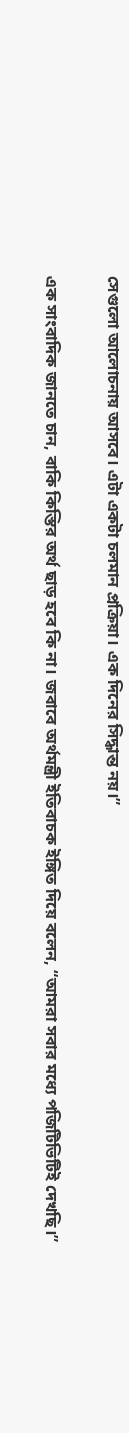সেগুলো আলোচনায় আসবে। এটা একটা চলমান প্রক্রিয়া। এক দিনের সিদ্ধান্ত নয়।”

এক সাংবাদিক জানতে চান, বাকি কিস্তির অর্থ ছাড় হবে কি না। জবাবে অর্থমন্ত্রী ইতিবাচক ইঙ্গিত দিয়ে বলেন, “আমরা সবার মধ্যে পজিটিভিটিই দেখছি।”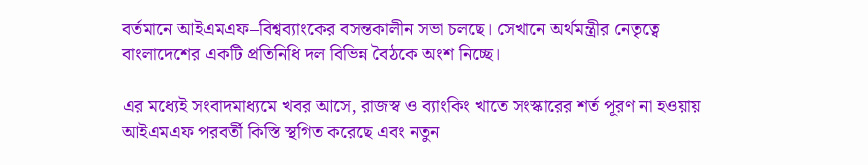বর্তমানে আইএমএফ–বিশ্বব্যাংকের বসন্তকালীন সভা চলছে। সেখানে অর্থমন্ত্রীর নেতৃত্বে বাংলাদেশের একটি প্রতিনিধি দল বিভিন্ন বৈঠকে অংশ নিচ্ছে।

এর মধ্যেই সংবাদমাধ্যমে খবর আসে, রাজস্ব ও ব্যাংকিং খাতে সংস্কারের শর্ত পূরণ না হওয়ায় আইএমএফ পরবর্তী কিস্তি স্থগিত করেছে এবং নতুন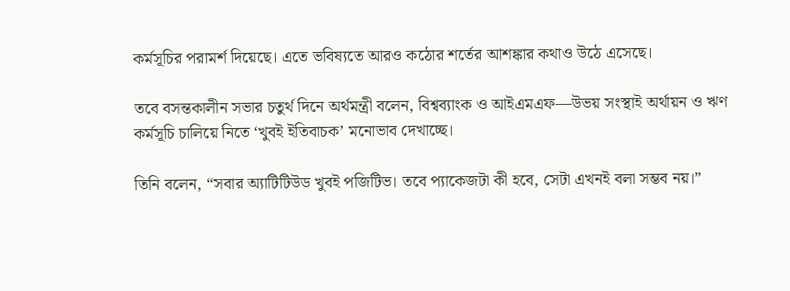কর্মসূচির পরামর্শ দিয়েছে। এতে ভবিষ্যতে আরও কঠোর শর্তের আশঙ্কার কথাও উঠে এসেছে।

তবে বসন্তকালীন সভার চতুর্থ দিনে অর্থমন্ত্রী বলেন, বিশ্বব্যাংক ও আইএমএফ—উভয় সংস্থাই অর্থায়ন ও ঋণ কর্মসূচি চালিয়ে নিতে ‘খুবই ইতিবাচক’ মনোভাব দেখাচ্ছে।

তিনি বলেন, “সবার অ্যাটিটিউড খুবই পজিটিভ। তবে প্যাকেজটা কী হবে, সেটা এখনই বলা সম্ভব নয়।”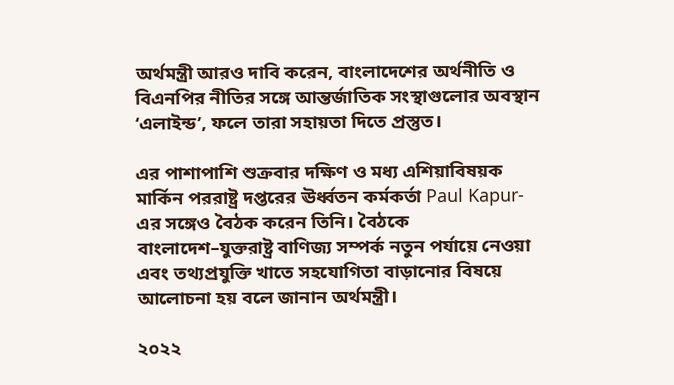অর্থমন্ত্রী আরও দাবি করেন, বাংলাদেশের অর্থনীতি ও বিএনপির নীতির সঙ্গে আন্তর্জাতিক সংস্থাগুলোর অবস্থান ‘এলাইন্ড’, ফলে তারা সহায়তা দিতে প্রস্তুত।

এর পাশাপাশি শুক্রবার দক্ষিণ ও মধ্য এশিয়াবিষয়ক মার্কিন পররাষ্ট্র দপ্তরের ঊর্ধ্বতন কর্মকর্তা Paul Kapur-এর সঙ্গেও বৈঠক করেন তিনি। বৈঠকে বাংলাদেশ–যুক্তরাষ্ট্র বাণিজ্য সম্পর্ক নতুন পর্যায়ে নেওয়া এবং তথ্যপ্রযুক্তি খাতে সহযোগিতা বাড়ানোর বিষয়ে আলোচনা হয় বলে জানান অর্থমন্ত্রী।

২০২২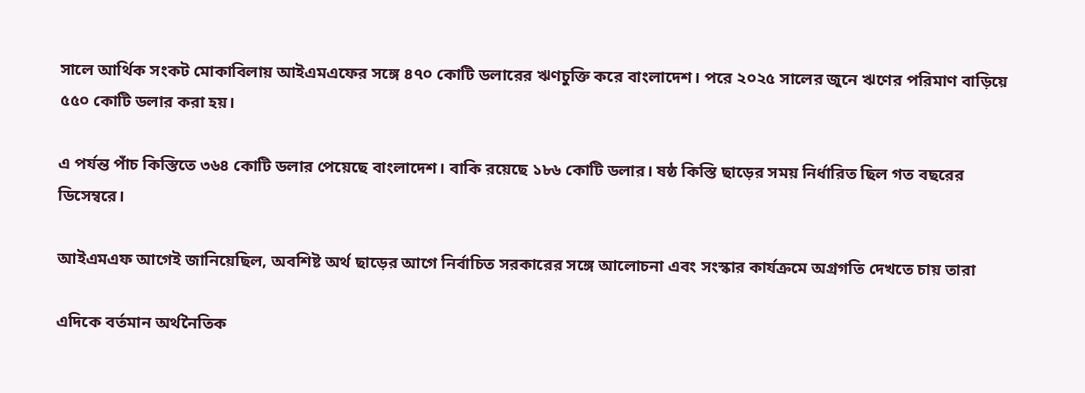সালে আর্থিক সংকট মোকাবিলায় আইএমএফের সঙ্গে ৪৭০ কোটি ডলারের ঋণচুক্তি করে বাংলাদেশ। পরে ২০২৫ সালের জুনে ঋণের পরিমাণ বাড়িয়ে ৫৫০ কোটি ডলার করা হয়।

এ পর্যন্ত পাঁচ কিস্তিতে ৩৬৪ কোটি ডলার পেয়েছে বাংলাদেশ। বাকি রয়েছে ১৮৬ কোটি ডলার। ষষ্ঠ কিস্তি ছাড়ের সময় নির্ধারিত ছিল গত বছরের ডিসেম্বরে।

আইএমএফ আগেই জানিয়েছিল, অবশিষ্ট অর্থ ছাড়ের আগে নির্বাচিত সরকারের সঙ্গে আলোচনা এবং সংস্কার কার্যক্রমে অগ্রগতি দেখতে চায় তারা

এদিকে বর্তমান অর্থনৈতিক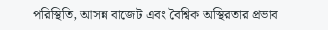পরিস্থিতি, আসন্ন বাজেট এবং বৈশ্বিক অস্থিরতার প্রভাব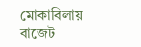মোকাবিলায় বাজেট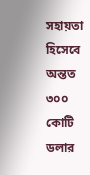সহায়তা হিসেবে অন্তত ৩০০ কোটি ডলার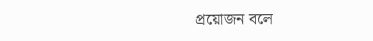প্রয়োজন বলে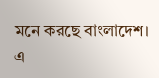মনে করছে বাংলাদেশ। এ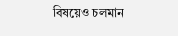বিষয়েও চলমান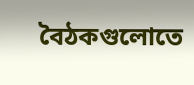বৈঠকগুলোতে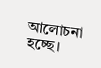আলোচনা হচ্ছে।